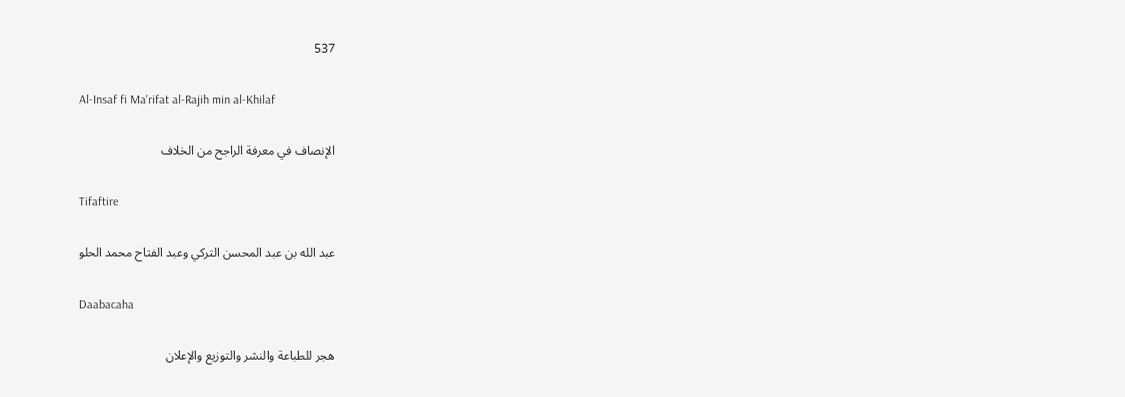537

Al-Insaf fi Ma'rifat al-Rajih min al-Khilaf

الإنصاف في معرفة الراجح من الخلاف

Tifaftire

عبد الله بن عبد المحسن التركي وعبد الفتاح محمد الحلو

Daabacaha

هجر للطباعة والنشر والتوزيع والإعلان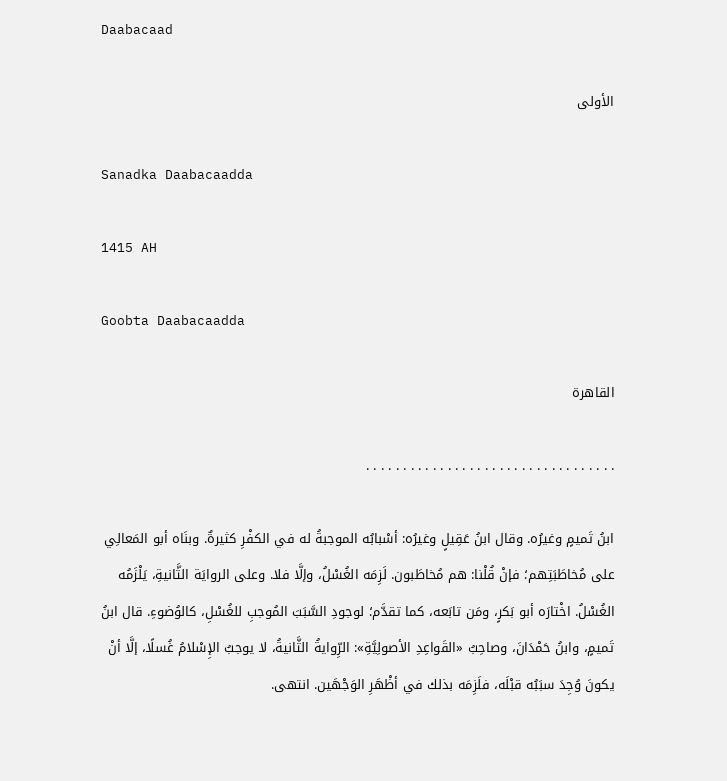Daabacaad

الأولى

Sanadka Daabacaadda

1415 AH

Goobta Daabacaadda

القاهرة

. . . . . . . . . . . . . . . . . . . . . . . . . . . . . . . . . .

ابنُ تَميمٍ وغيرُه. وقال ابنُ عَقِيلٍ وغيرُه: أسْبابُه الموجبةُ له في الكفْرِ كثيرةٌ. وبنَاه أبو المَعالِي على مُخاطَبَتِهم؛ فإنْ قُلْنا: هم مُخاطَبون. لَزِمَه الغُسْلُ، وإلَّا فلا. وعلى الروايَة الثَّانيةِ، يَلْزَمُه الغُسْلُ. اخْتارَه أبو بَكرٍ، ومَن تابَعه، كما تقدَّم؛ لوجودِ السَّبَبَ المُوجبِ للغُسْلِ، كالوُضوءِ. قال ابنُ تَميمٍ، وابنُ حَمْدَانَ، وصاحِبُ «القَواعِدِ الأصولِيَّةِ»: الرِّوايةُ الثَّانيةُ، لا يوجبُ الإِسْلامُ غُسلًا، إلَّا أنْ يكونَ وُجِدَ سبَبُه قبْلَه، فلَزِمَه بذلك في أظْهَرِ الوَجْهَين. انتهى.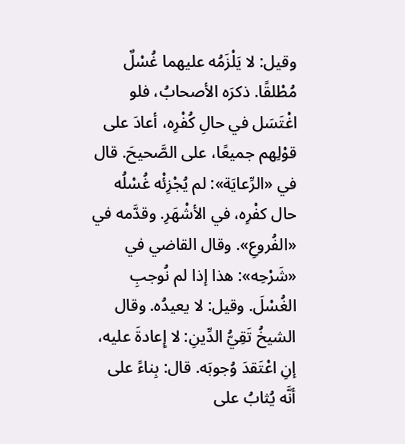وقيل: لا يَلْزَمُه عليهما غُسْلٌ مُطْلقًا. ذكرَه الأصحابُ، فلو اغْتَسَل في حالِ كُفْرِه، أعادَ على قوْلِهم جميعًا، على الصَّحيحَ. قال في «الرِّعايَة»: لم يُجْزِئْه غُسْلُه حال كفْرِه، في الأشْهَرِ. وقدَّمه في «الفُروعِ». وقال القاضي في «شَرْحِه»: هذا إذا لم نُوجبِ الغُسْلَ. وقيل: لا يعيدُه. وقال الشيخُ تَقِيُّ الدِّينِ: لا إِعادةَ عليه، إنِ اعْتَقدَ وُجوبَه. قال: بِناءً على أنَّه يُثابُ على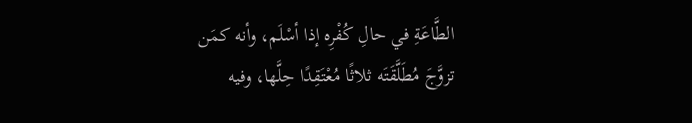الطَّاعَةِ في حالِ كُفْرِه إذا أسْلَم، وأنه كمَن تزوَّجَ مُطَلَّقَتَه ثلاثًا مُعْتَقِدًا حِلَّها، وفيه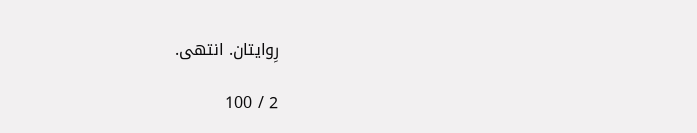رِوايتان. انتهى.

2 / 100